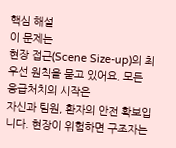핵심 해설
이 문제는
현장 접근(Scene Size-up)의 최우선 원칙을 묻고 있어요. 모든 응급처치의 시작은
자신과 팀원, 환자의 안전 확보입니다. 현장이 위험하면 구조자는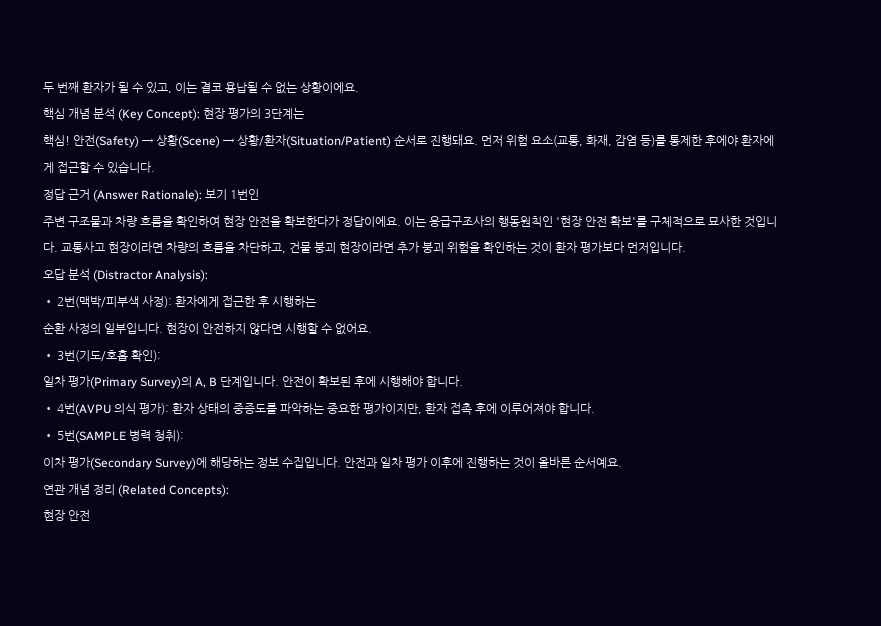두 번째 환자가 될 수 있고, 이는 결코 용납될 수 없는 상황이에요.
핵심 개념 분석 (Key Concept): 현장 평가의 3단계는
핵심! 안전(Safety) → 상황(Scene) → 상황/환자(Situation/Patient) 순서로 진행돼요. 먼저 위험 요소(교통, 화재, 감염 등)를 통제한 후에야 환자에게 접근할 수 있습니다.
정답 근거 (Answer Rationale): 보기 1번인
주변 구조물과 차량 흐름을 확인하여 현장 안전을 확보한다가 정답이에요. 이는 응급구조사의 행동원칙인 '현장 안전 확보'를 구체적으로 묘사한 것입니다. 교통사고 현장이라면 차량의 흐름을 차단하고, 건물 붕괴 현장이라면 추가 붕괴 위험을 확인하는 것이 환자 평가보다 먼저입니다.
오답 분석 (Distractor Analysis):
• 2번(맥박/피부색 사정): 환자에게 접근한 후 시행하는
순환 사정의 일부입니다. 현장이 안전하지 않다면 시행할 수 없어요.
• 3번(기도/호흡 확인):
일차 평가(Primary Survey)의 A, B 단계입니다. 안전이 확보된 후에 시행해야 합니다.
• 4번(AVPU 의식 평가): 환자 상태의 중증도를 파악하는 중요한 평가이지만, 환자 접촉 후에 이루어져야 합니다.
• 5번(SAMPLE 병력 청취):
이차 평가(Secondary Survey)에 해당하는 정보 수집입니다. 안전과 일차 평가 이후에 진행하는 것이 올바른 순서예요.
연관 개념 정리 (Related Concepts):
현장 안전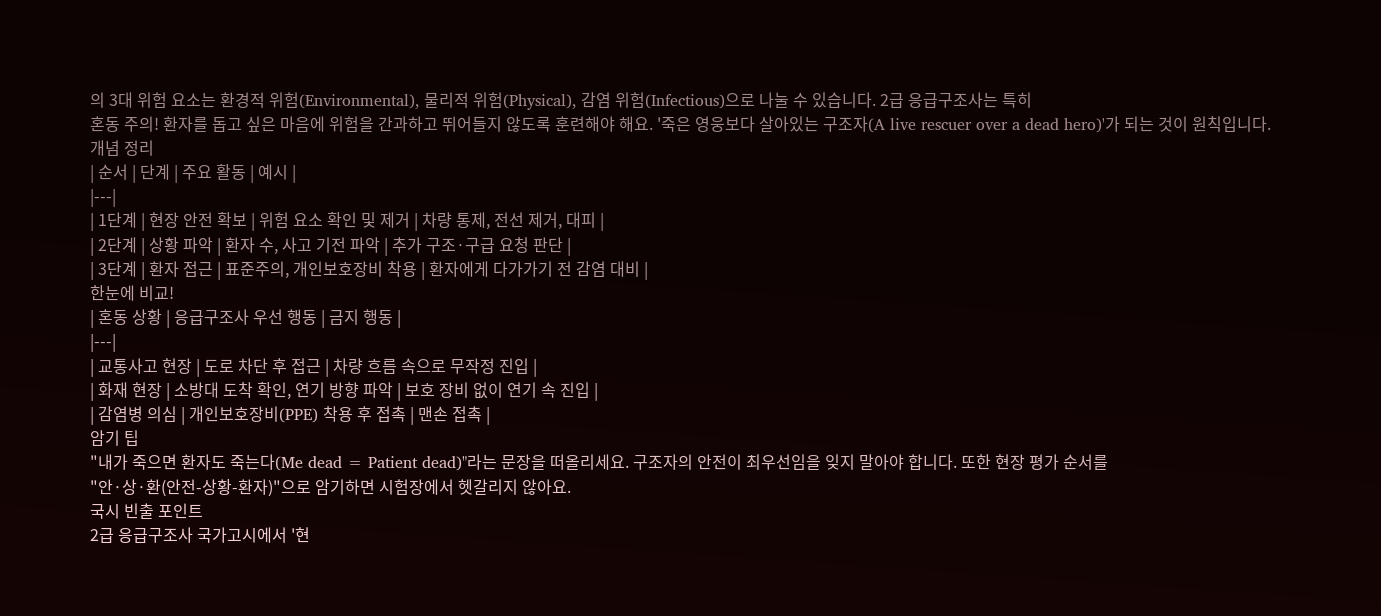의 3대 위험 요소는 환경적 위험(Environmental), 물리적 위험(Physical), 감염 위험(Infectious)으로 나눌 수 있습니다. 2급 응급구조사는 특히
혼동 주의! 환자를 돕고 싶은 마음에 위험을 간과하고 뛰어들지 않도록 훈련해야 해요. '죽은 영웅보다 살아있는 구조자(A live rescuer over a dead hero)'가 되는 것이 원칙입니다.
개념 정리
| 순서 | 단계 | 주요 활동 | 예시 |
|---|
| 1단계 | 현장 안전 확보 | 위험 요소 확인 및 제거 | 차량 통제, 전선 제거, 대피 |
| 2단계 | 상황 파악 | 환자 수, 사고 기전 파악 | 추가 구조·구급 요청 판단 |
| 3단계 | 환자 접근 | 표준주의, 개인보호장비 착용 | 환자에게 다가가기 전 감염 대비 |
한눈에 비교!
| 혼동 상황 | 응급구조사 우선 행동 | 금지 행동 |
|---|
| 교통사고 현장 | 도로 차단 후 접근 | 차량 흐름 속으로 무작정 진입 |
| 화재 현장 | 소방대 도착 확인, 연기 방향 파악 | 보호 장비 없이 연기 속 진입 |
| 감염병 의심 | 개인보호장비(PPE) 착용 후 접촉 | 맨손 접촉 |
암기 팁
"내가 죽으면 환자도 죽는다(Me dead = Patient dead)"라는 문장을 떠올리세요. 구조자의 안전이 최우선임을 잊지 말아야 합니다. 또한 현장 평가 순서를
"안·상·환(안전-상황-환자)"으로 암기하면 시험장에서 헷갈리지 않아요.
국시 빈출 포인트
2급 응급구조사 국가고시에서 '현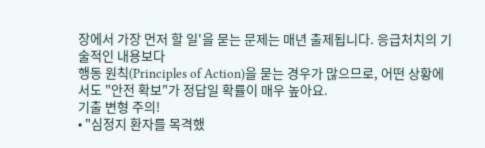장에서 가장 먼저 할 일'을 묻는 문제는 매년 출제됩니다. 응급처치의 기술적인 내용보다
행동 원칙(Principles of Action)을 묻는 경우가 많으므로, 어떤 상황에서도 "안전 확보"가 정답일 확률이 매우 높아요.
기출 변형 주의!
• "심정지 환자를 목격했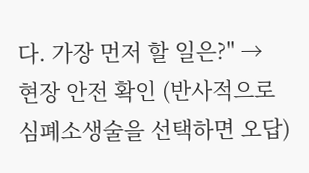다. 가장 먼저 할 일은?" →
현장 안전 확인 (반사적으로 심폐소생술을 선택하면 오답)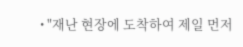• "재난 현장에 도착하여 제일 먼저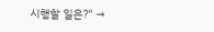시행할 일은?" →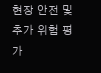현장 안전 및 추가 위험 평가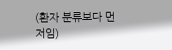(환자 분류보다 먼저임)